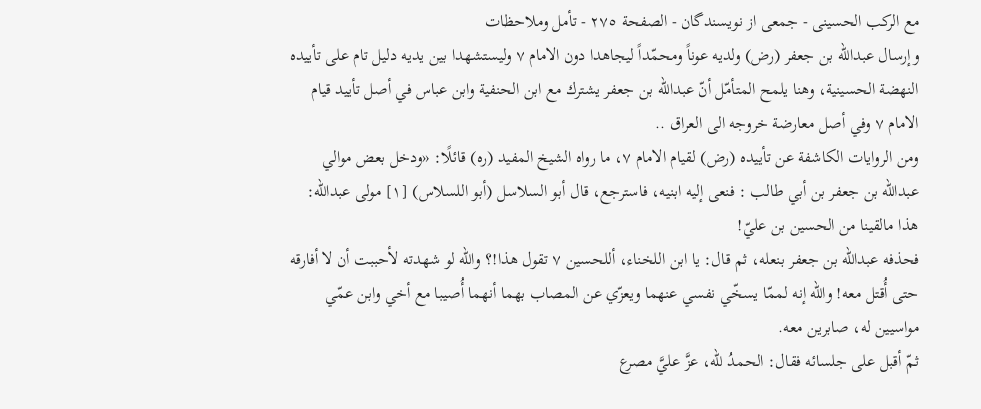مع الركب الحسينى - جمعی از نویسندگان - الصفحة ٢٧٥ - تأمل وملاحظات
وإرسال عبدالله بن جعفر (رض) ولديه عوناً ومحمّداً ليجاهدا دون الامام ٧ وليستشهدا بين يديه دليل تام على تأييده النهضة الحسينية، وهنا يلمح المتأمّل أنّ عبدالله بن جعفر يشترك مع ابن الحنفية وابن عباس في أصل تأييد قيام الامام ٧ وفي أصل معارضة خروجه الى العراق ..
ومن الروايات الكاشفة عن تأييده (رض) لقيام الامام ٧، ما رواه الشيخ المفيد (ره) قائلًا: «ودخل بعض موالي عبدالله بن جعفر بن أبي طالب : فنعى إليه ابنيه، فاسترجع، قال أبو السلاسل (أبو اللسلاس) [١] مولى عبدالله: هذا مالقينا من الحسين بن عليّ!
فحذفه عبدالله بن جعفر بنعله، ثم قال: يا ابن اللخناء، أللحسين ٧ تقول هذا!؟ والله لو شهدته لأحببت أن لا أفارقه حتى أُقتل معه! والله إنه لممّا يسخّي نفسي عنهما ويعزّي عن المصاب بهما أنهما أُصيبا مع أخي وابن عمّي مواسيين له، صابرين معه.
ثمّ أقبل على جلسائه فقال: الحمدُ للّه، عزَّ عليَّ مصرع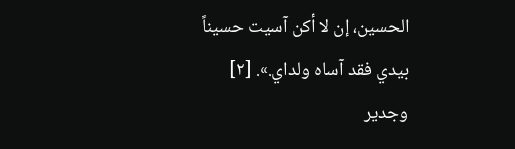الحسين، إن لا أكن آسيت حسيناً بيدي فقد آساه ولداي.». [٢]
وجدير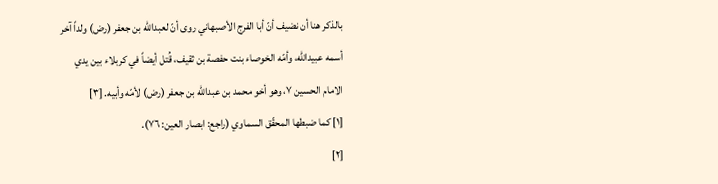بالذكر هنا أن نضيف أنّ أبا الفرج الأصبهاني روى أنّ لعبدالله بن جعفر (رض) ولداً آخر أسمه عبيدالله، وأمّه الخوصاء بنت حفصة بن ثقيف، قُتل أيضاً في كربلاء بين يدي الامام الحسين ٧، وهو أخو محمد بن عبدالله بن جعفر (رض) لأمّه وأبيه. [٣]
[١] كما ضبطها المحقّق السماوي (راجع: ابصار العين: ٧٦).
[٢]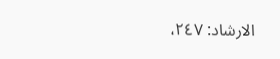الارشاد: ٢٤٧،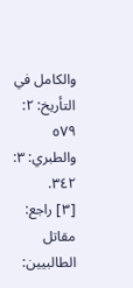والكامل في التأريخ: ٢: ٥٧٩ والطبري: ٣: ٣٤٢.
[٣] راجع: مقاتل الطالبيين: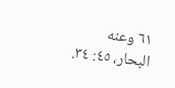٦١ وعنه البحار، ٤٥: ٣٤.